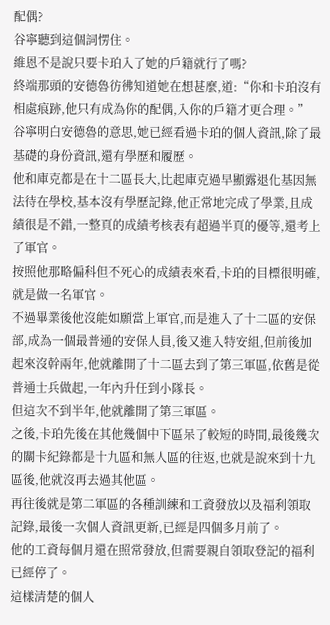配偶?
谷寧聽到這個詞愣住。
維恩不是說只要卡珀入了她的戶籍就行了嗎?
終端那頭的安德魯彷彿知道她在想甚麼,道:“你和卡珀沒有相處痕跡,他只有成為你的配偶,入你的戶籍才更合理。”
谷寧明白安德魯的意思,她已經看過卡珀的個人資訊,除了最基礎的身份資訊,還有學歷和履歷。
他和庫克都是在十二區長大,比起庫克過早顯露退化基因無法待在學校,基本沒有學歷記錄,他正常地完成了學業,且成績很是不錯,一整頁的成績考核表有超過半頁的優等,還考上了軍官。
按照他那略偏科但不死心的成績表來看,卡珀的目標很明確,就是做一名軍官。
不過畢業後他沒能如願當上軍官,而是進入了十二區的安保部,成為一個最普通的安保人員,後又進入特安組,但前後加起來沒幹兩年,他就離開了十二區去到了第三軍區,依舊是從普通士兵做起,一年內升任到小隊長。
但這次不到半年,他就離開了第三軍區。
之後,卡珀先後在其他幾個中下區呆了較短的時間,最後幾次的關卡紀錄都是十九區和無人區的往返,也就是說來到十九區後,他就沒再去過其他區。
再往後就是第二軍區的各種訓練和工資發放以及福利領取記錄,最後一次個人資訊更新,已經是四個多月前了。
他的工資每個月還在照常發放,但需要親自領取登記的福利已經停了。
這樣清楚的個人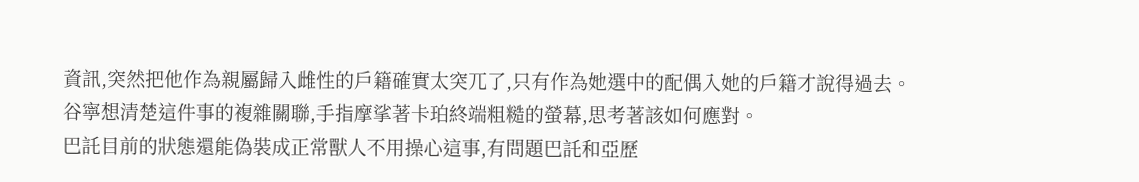資訊,突然把他作為親屬歸入雌性的戶籍確實太突兀了,只有作為她選中的配偶入她的戶籍才說得過去。
谷寧想清楚這件事的複雜關聯,手指摩挲著卡珀終端粗糙的螢幕,思考著該如何應對。
巴託目前的狀態還能偽裝成正常獸人不用操心這事,有問題巴託和亞歷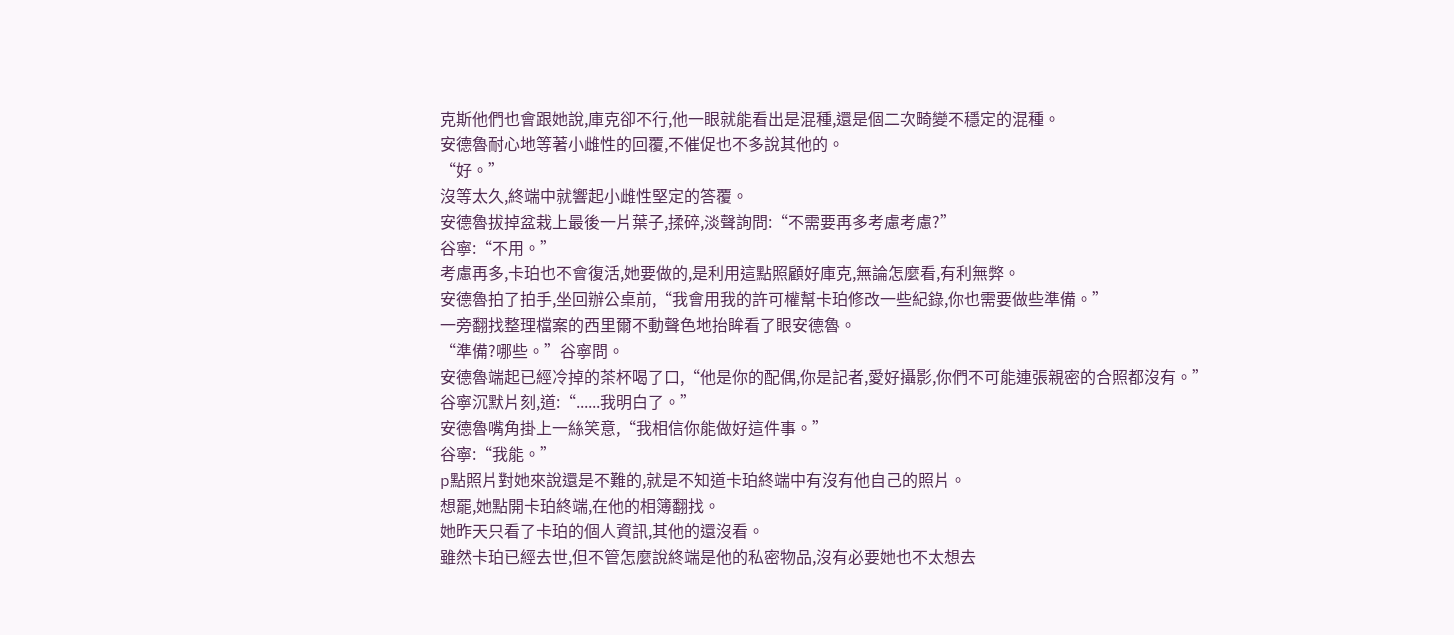克斯他們也會跟她說,庫克卻不行,他一眼就能看出是混種,還是個二次畸變不穩定的混種。
安德魯耐心地等著小雌性的回覆,不催促也不多說其他的。
“好。”
沒等太久,終端中就響起小雌性堅定的答覆。
安德魯拔掉盆栽上最後一片葉子,揉碎,淡聲詢問:“不需要再多考慮考慮?”
谷寧:“不用。”
考慮再多,卡珀也不會復活,她要做的,是利用這點照顧好庫克,無論怎麼看,有利無弊。
安德魯拍了拍手,坐回辦公桌前,“我會用我的許可權幫卡珀修改一些紀錄,你也需要做些準備。”
一旁翻找整理檔案的西里爾不動聲色地抬眸看了眼安德魯。
“準備?哪些。”谷寧問。
安德魯端起已經冷掉的茶杯喝了口,“他是你的配偶,你是記者,愛好攝影,你們不可能連張親密的合照都沒有。”
谷寧沉默片刻,道:“......我明白了。”
安德魯嘴角掛上一絲笑意,“我相信你能做好這件事。”
谷寧:“我能。”
p點照片對她來說還是不難的,就是不知道卡珀終端中有沒有他自己的照片。
想罷,她點開卡珀終端,在他的相簿翻找。
她昨天只看了卡珀的個人資訊,其他的還沒看。
雖然卡珀已經去世,但不管怎麼說終端是他的私密物品,沒有必要她也不太想去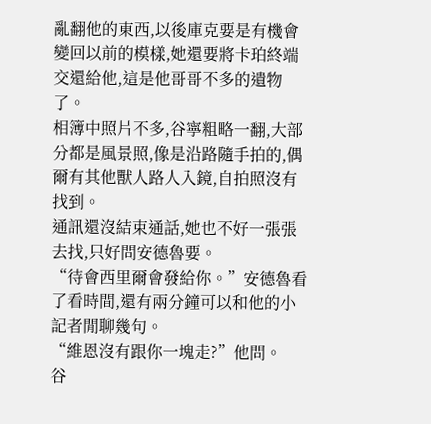亂翻他的東西,以後庫克要是有機會變回以前的模樣,她還要將卡珀終端交還給他,這是他哥哥不多的遺物了。
相簿中照片不多,谷寧粗略一翻,大部分都是風景照,像是沿路隨手拍的,偶爾有其他獸人路人入鏡,自拍照沒有找到。
通訊還沒結束通話,她也不好一張張去找,只好問安德魯要。
“待會西里爾會發給你。”安德魯看了看時間,還有兩分鐘可以和他的小記者閒聊幾句。
“維恩沒有跟你一塊走?”他問。
谷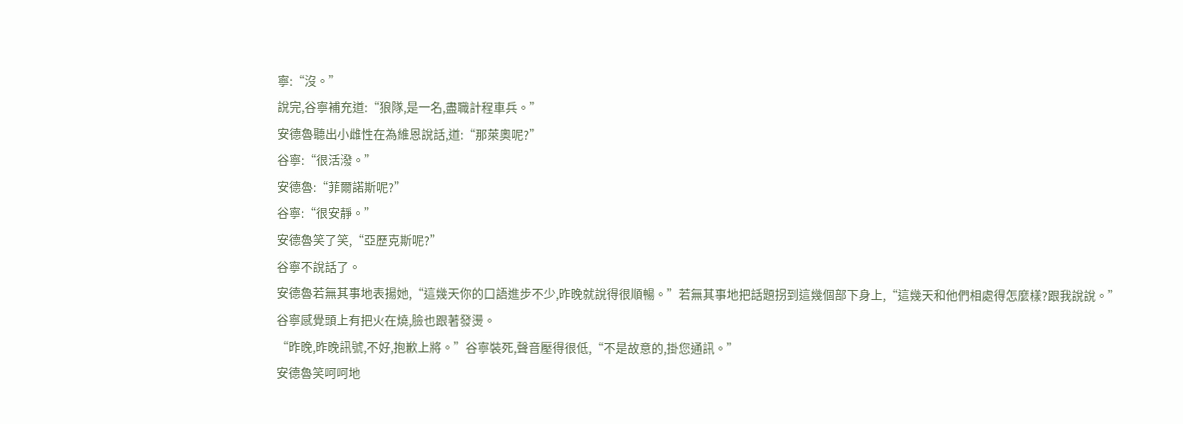寧:“沒。”
說完,谷寧補充道:“狼隊,是一名,盡職計程車兵。”
安德魯聽出小雌性在為維恩說話,道:“那萊奧呢?”
谷寧:“很活潑。”
安德魯:“菲爾諾斯呢?”
谷寧:“很安靜。”
安德魯笑了笑,“亞歷克斯呢?”
谷寧不說話了。
安德魯若無其事地表揚她,“這幾天你的口語進步不少,昨晚就說得很順暢。”若無其事地把話題拐到這幾個部下身上,“這幾天和他們相處得怎麼樣?跟我說說。”
谷寧感覺頭上有把火在燒,臉也跟著發燙。
“昨晚,昨晚訊號,不好,抱歉上將。”谷寧裝死,聲音壓得很低,“不是故意的,掛您通訊。”
安德魯笑呵呵地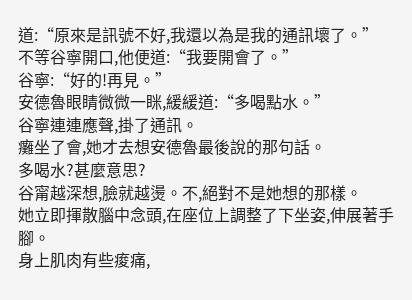道:“原來是訊號不好,我還以為是我的通訊壞了。”
不等谷寧開口,他便道:“我要開會了。”
谷寧:“好的!再見。”
安德魯眼睛微微一眯,緩緩道:“多喝點水。”
谷寧連連應聲,掛了通訊。
癱坐了會,她才去想安德魯最後說的那句話。
多喝水?甚麼意思?
谷甯越深想,臉就越燙。不,絕對不是她想的那樣。
她立即揮散腦中念頭,在座位上調整了下坐姿,伸展著手腳。
身上肌肉有些痠痛,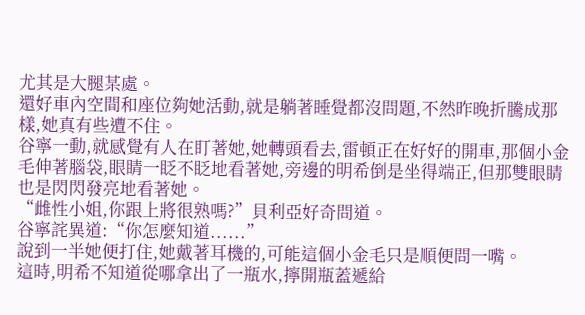尤其是大腿某處。
還好車內空間和座位夠她活動,就是躺著睡覺都沒問題,不然昨晚折騰成那樣,她真有些遭不住。
谷寧一動,就感覺有人在盯著她,她轉頭看去,雷頓正在好好的開車,那個小金毛伸著腦袋,眼睛一眨不眨地看著她,旁邊的明希倒是坐得端正,但那雙眼睛也是閃閃發亮地看著她。
“雌性小姐,你跟上將很熟嗎?”貝利亞好奇問道。
谷寧詫異道:“你怎麼知道......”
說到一半她便打住,她戴著耳機的,可能這個小金毛只是順便問一嘴。
這時,明希不知道從哪拿出了一瓶水,擰開瓶蓋遞給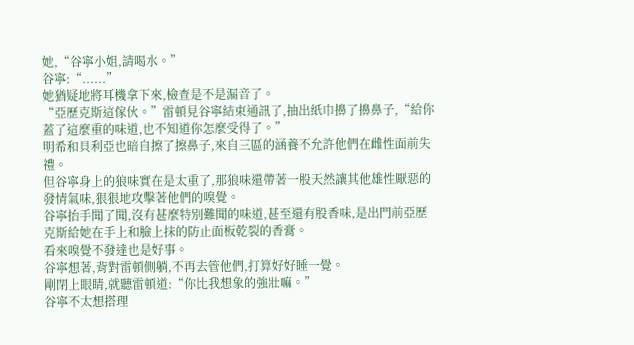她,“谷寧小姐,請喝水。”
谷寧:“......”
她猶疑地將耳機拿下來,檢查是不是漏音了。
“亞歷克斯這傢伙。”雷頓見谷寧結束通訊了,抽出紙巾擤了擤鼻子,“給你蓋了這麼重的味道,也不知道你怎麼受得了。”
明希和貝利亞也暗自擦了擦鼻子,來自三區的涵養不允許他們在雌性面前失禮。
但谷寧身上的狼味實在是太重了,那狼味還帶著一股天然讓其他雄性厭惡的發情氣味,狠狠地攻擊著他們的嗅覺。
谷寧抬手聞了聞,沒有甚麼特別難聞的味道,甚至還有股香味,是出門前亞歷克斯給她在手上和臉上抹的防止面板乾裂的香膏。
看來嗅覺不發達也是好事。
谷寧想著,背對雷頓側躺,不再去管他們,打算好好睡一覺。
剛閉上眼睛,就聽雷頓道:“你比我想象的強壯嘛。”
谷寧不太想搭理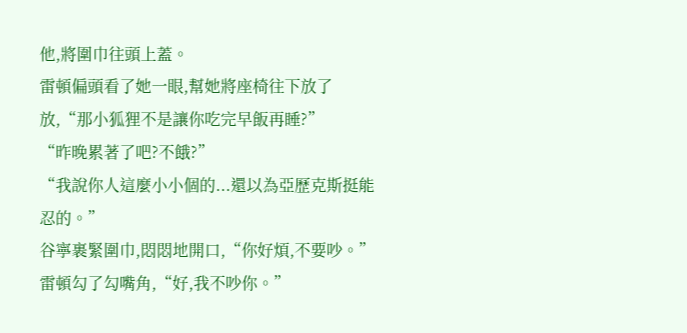他,將圍巾往頭上蓋。
雷頓偏頭看了她一眼,幫她將座椅往下放了放,“那小狐狸不是讓你吃完早飯再睡?”
“昨晚累著了吧?不餓?”
“我說你人這麼小小個的...還以為亞歷克斯挺能忍的。”
谷寧裹緊圍巾,悶悶地開口,“你好煩,不要吵。”
雷頓勾了勾嘴角,“好,我不吵你。”